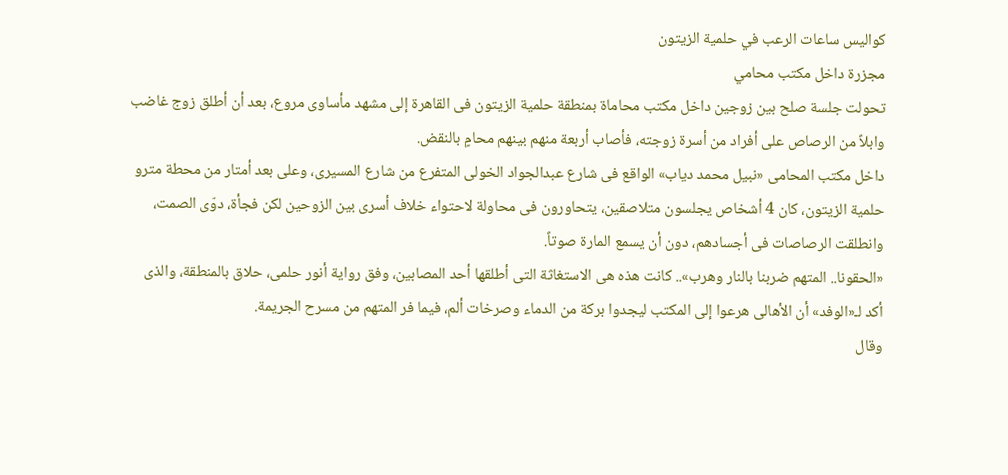كواليس ساعات الرعب في حلمية الزيتون
مجزرة داخل مكتب محامي
تحولت جلسة صلح بين زوجين داخل مكتب محاماة بمنطقة حلمية الزيتون فى القاهرة إلى مشهد مأساوى مروع، بعد أن أطلق زوج غاضب وابلاً من الرصاص على أفراد من أسرة زوجته، فأصاب أربعة منهم بينهم محامٍ بالنقض.
داخل مكتب المحامى «نبيل محمد دياب» الواقع فى شارع عبدالجواد الخولى المتفرع من شارع المسيرى، وعلى بعد أمتار من محطة مترو حلمية الزيتون، كان 4 أشخاص يجلسون متلاصقين، يتحاورون فى محاولة لاحتواء خلاف أسرى بين الزوحين لكن فجأة، دوّى الصمت، وانطلقت الرصاصات فى أجسادهم، دون أن يسمع المارة صوتاً.
«الحقونا.. المتهم ضربنا بالنار وهرب».. كانت هذه هى الاستغاثة التى أطلقها أحد المصابين، وفق رواية أنور حلمى، حلاق بالمنطقة، والذى أكد لـ«الوفد» أن الأهالى هرعوا إلى المكتب ليجدوا بركة من الدماء وصرخات ألم، فيما فر المتهم من مسرح الجريمة.
وقال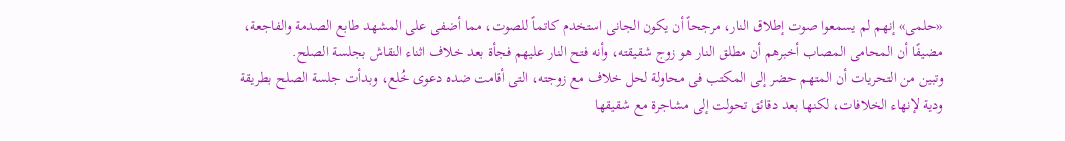«حلمى» إنهم لم يسمعوا صوت إطلاق النار، مرجحاً أن يكون الجانى استخدم كاتماً للصوت، مما أضفى على المشهد طابع الصدمة والفاجعة، مضيفًا أن المحامى المصاب أخبرهم أن مطلق النار هو زوج شقيقته، وأنه فتح النار عليهم فجأة بعد خلاف اثناء النقاش بجلسة الصلح.
وتبين من التحريات أن المتهم حضر إلى المكتب فى محاولة لحل خلاف مع زوجته، التى أقامت ضده دعوى خُلع، وبدأت جلسة الصلح بطريقة ودية لإنهاء الخلافات، لكنها بعد دقائق تحولت إلى مشاجرة مع شقيقها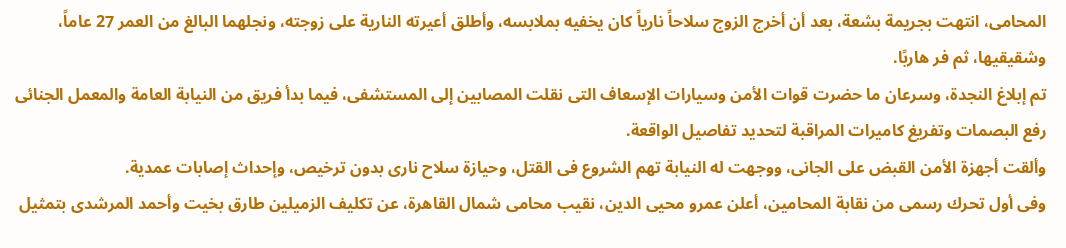المحامى، انتهت بجريمة بشعة، بعد أن أخرج الزوج سلاحاً نارياً كان يخفيه بملابسه، وأطلق أعيرته النارية على زوجته، ونجلهما البالغ من العمر 27 عاماً، وشقيقيها، ثم فر هاربًا.
تم إبلاغ النجدة، وسرعان ما حضرت قوات الأمن وسيارات الإسعاف التى نقلت المصابين إلى المستشفى، فيما بدأ فريق من النيابة العامة والمعمل الجنائى رفع البصمات وتفريغ كاميرات المراقبة لتحديد تفاصيل الواقعة.
وألقت أجهزة الأمن القبض على الجانى، ووجهت له النيابة تهم الشروع فى القتل، وحيازة سلاح نارى بدون ترخيص، وإحداث إصابات عمدية.
وفى أول تحرك رسمى من نقابة المحامين، أعلن عمرو محيى الدين، نقيب محامى شمال القاهرة، عن تكليف الزميلين طارق بخيت وأحمد المرشدى بتمثيل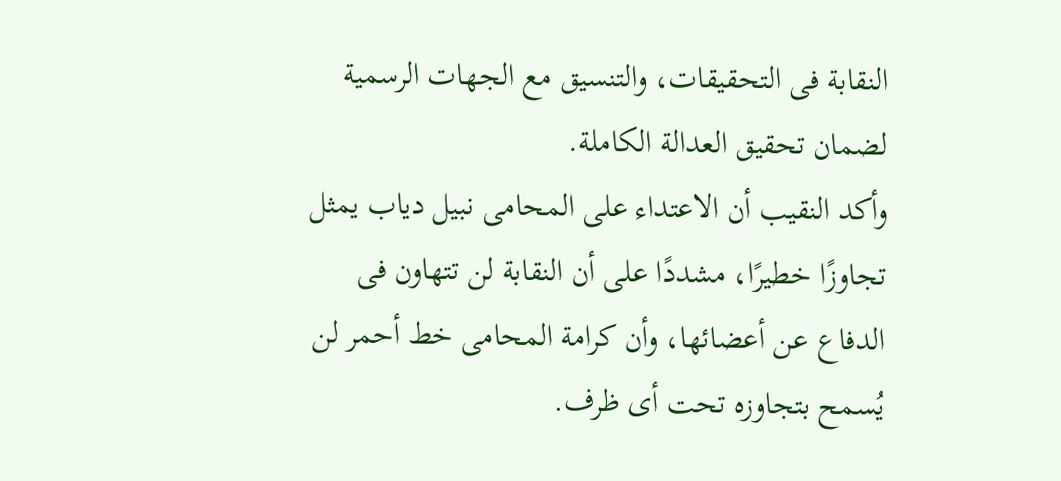النقابة فى التحقيقات، والتنسيق مع الجهات الرسمية لضمان تحقيق العدالة الكاملة.
وأكد النقيب أن الاعتداء على المحامى نبيل دياب يمثل تجاوزًا خطيرًا، مشددًا على أن النقابة لن تتهاون فى الدفاع عن أعضائها، وأن كرامة المحامى خط أحمر لن يُسمح بتجاوزه تحت أى ظرف.